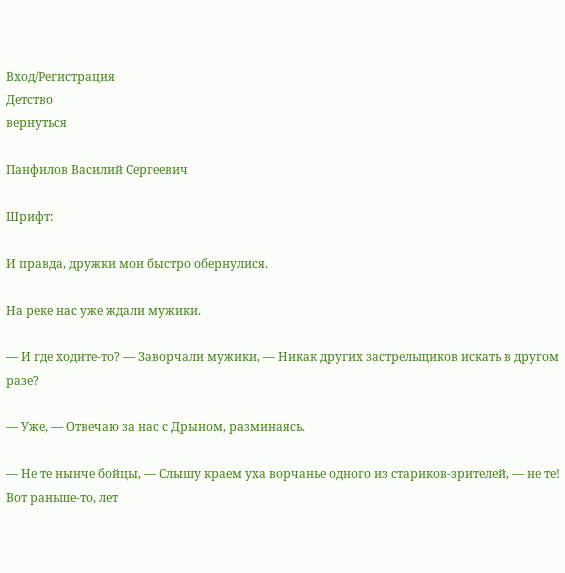Вход/Регистрация
Детство
вернуться

Панфилов Василий Сергеевич

Шрифт:

И правда, дружки мои быстро обернулися.

На реке нас уже ждали мужики.

— И где ходите-то? — Заворчали мужики, — Никак других застрельщиков искать в другом разе?

— Уже, — Отвечаю за нас с Дрыном, разминаясь.

— Не те нынче бойцы, — Слышу краем уха ворчанье одного из стариков-зрителей, — не те! Вот раньше-то, лет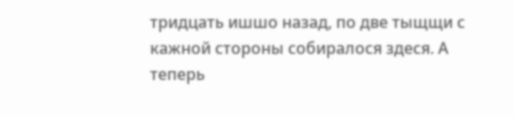тридцать ишшо назад, по две тыщщи с кажной стороны собиралося здеся. А теперь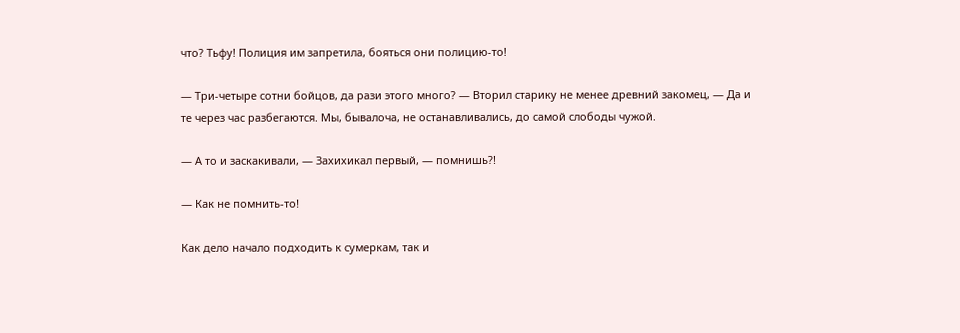что? Тьфу! Полиция им запретила, бояться они полицию-то!

— Три-четыре сотни бойцов, да рази этого много? — Вторил старику не менее древний закомец, — Да и те через час разбегаются. Мы, бывалоча, не останавливались, до самой слободы чужой.

— А то и заскакивали, — Захихикал первый, — помнишь?!

— Как не помнить-то!

Как дело начало подходить к сумеркам, так и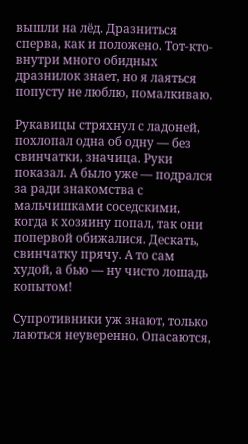вышли на лёд. Дразниться сперва, как и положено. Тот-кто-внутри много обидных дразнилок знает, но я лаяться попусту не люблю, помалкиваю.

Рукавицы стряхнул с ладоней, похлопал одна об одну — без свинчатки, значица. Руки показал. А было уже — подрался за ради знакомства с мальчишками соседскими, когда к хозяину попал, так они попервой обижалися. Дескать, свинчатку прячу. А то сам худой, а бью — ну чисто лошадь копытом!

Супротивники уж знают, только лаються неуверенно. Опасаются,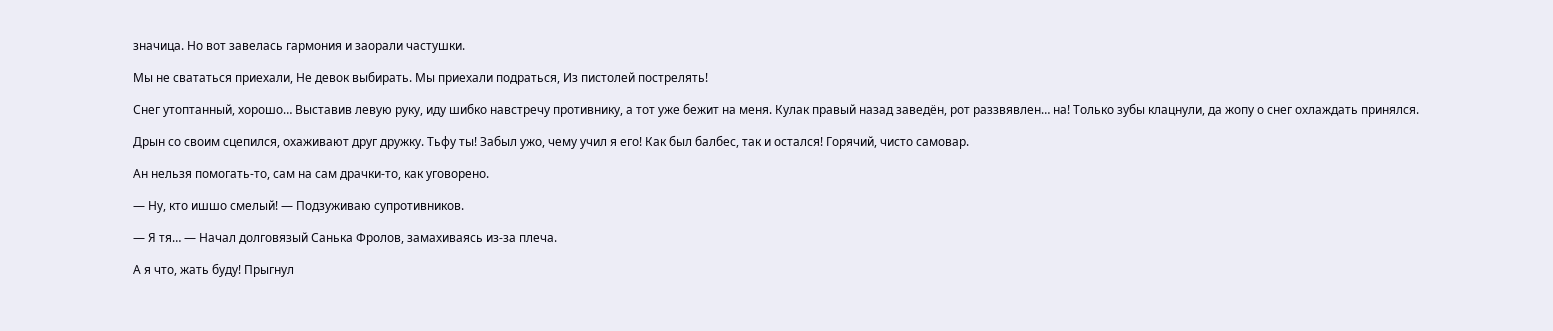значица. Но вот завелась гармония и заорали частушки.

Мы не свататься приехали, Не девок выбирать. Мы приехали подраться, Из пистолей пострелять!

Снег утоптанный, хорошо… Выставив левую руку, иду шибко навстречу противнику, а тот уже бежит на меня. Кулак правый назад заведён, рот раззвявлен… на! Только зубы клацнули, да жопу о снег охлаждать принялся.

Дрын со своим сцепился, охаживают друг дружку. Тьфу ты! Забыл ужо, чему учил я его! Как был балбес, так и остался! Горячий, чисто самовар.

Ан нельзя помогать-то, сам на сам драчки-то, как уговорено.

— Ну, кто ишшо смелый! — Подзуживаю супротивников.

— Я тя… — Начал долговязый Санька Фролов, замахиваясь из-за плеча.

А я что, жать буду! Прыгнул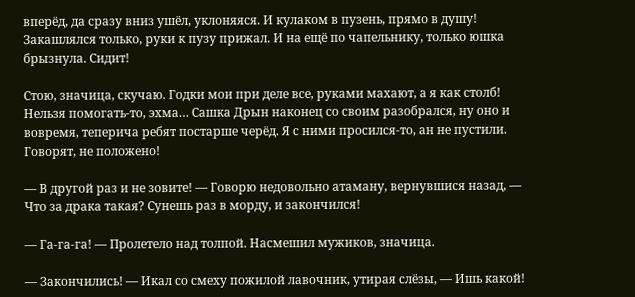вперёд, да сразу вниз ушёл, уклоняяся. И кулаком в пузень, прямо в душу! Закашлялся только, руки к пузу прижал. И на ещё по чапельнику, только юшка брызнула. Сидит!

Стою, значица, скучаю. Годки мои при деле все, руками махают, а я как столб! Нельзя помогать-то, эхма… Сашка Дрын наконец со своим разобрался, ну оно и вовремя, теперича ребят постарше черёд. Я с ними просился-то, ан не пустили. Говорят, не положено!

— В другой раз и не зовите! — Говорю недовольно атаману, вернувшися назад, — Что за драка такая? Сунешь раз в морду, и закончился!

— Га-га-га! — Пролетело над толпой. Насмешил мужиков, значица.

— Закончились! — Икал со смеху пожилой лавочник, утирая слёзы, — Ишь какой!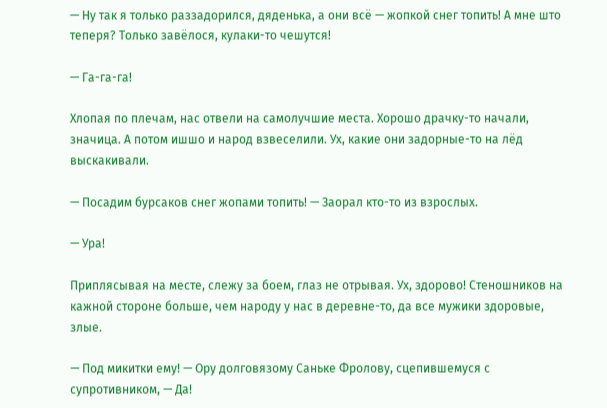— Ну так я только раззадорился, дяденька, а они всё — жопкой снег топить! А мне што теперя? Только завёлося, кулаки-то чешутся!

— Га-га-га!

Хлопая по плечам, нас отвели на самолучшие места. Хорошо драчку-то начали, значица. А потом ишшо и народ взвеселили. Ух, какие они задорные-то на лёд выскакивали.

— Посадим бурсаков снег жопами топить! — Заорал кто-то из взрослых.

— Ура!

Приплясывая на месте, слежу за боем, глаз не отрывая. Ух, здорово! Стеношников на кажной стороне больше, чем народу у нас в деревне-то, да все мужики здоровые, злые.

— Под микитки ему! — Ору долговязому Саньке Фролову, сцепившемуся с супротивником, — Да!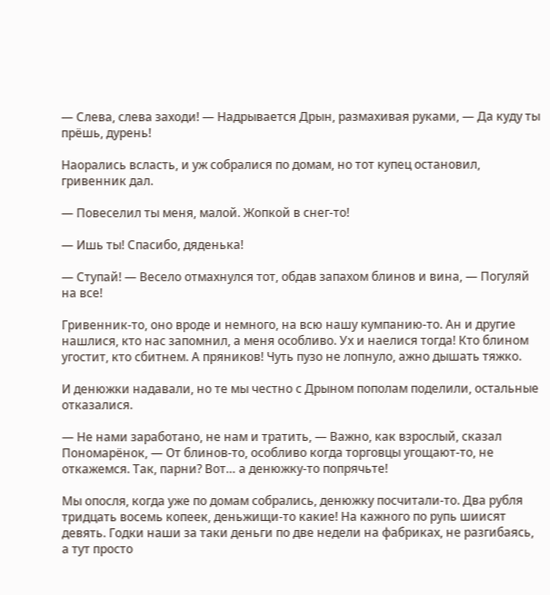— Слева, слева заходи! — Надрывается Дрын, размахивая руками, — Да куду ты прёшь, дурень!

Наорались всласть, и уж собралися по домам, но тот купец остановил, гривенник дал.

— Повеселил ты меня, малой. Жопкой в снег-то!

— Ишь ты! Спасибо, дяденька!

— Ступай! — Весело отмахнулся тот, обдав запахом блинов и вина, — Погуляй на все!

Гривенник-то, оно вроде и немного, на всю нашу кумпанию-то. Ан и другие нашлися, кто нас запомнил, а меня особливо. Ух и наелися тогда! Кто блином угостит, кто сбитнем. А пряников! Чуть пузо не лопнуло, ажно дышать тяжко.

И денюжки надавали, но те мы честно с Дрыном пополам поделили, остальные отказалися.

— Не нами заработано, не нам и тратить, — Важно, как взрослый, сказал Пономарёнок, — От блинов-то, особливо когда торговцы угощают-то, не откажемся. Так, парни? Вот… а денюжку-то попрячьте!

Мы опосля, когда уже по домам собрались, денюжку посчитали-то. Два рубля тридцать восемь копеек, деньжищи-то какие! На кажного по рупь шиисят девять. Годки наши за таки деньги по две недели на фабриках, не разгибаясь, а тут просто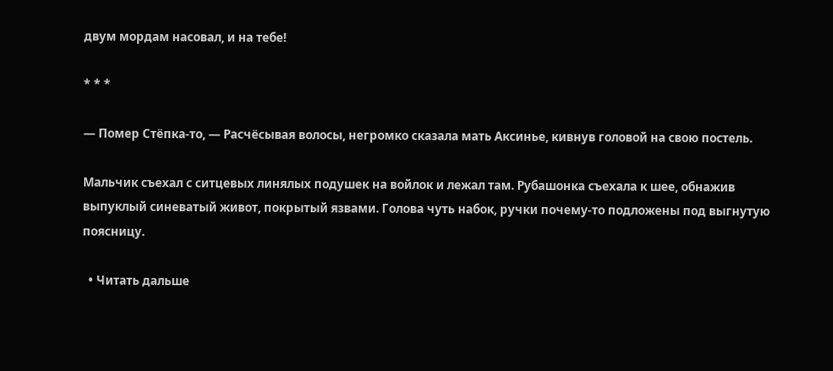двум мордам насовал, и на тебе!

* * *

— Помер Стёпка-то, — Расчёсывая волосы, негромко сказала мать Аксинье, кивнув головой на свою постель.

Мальчик съехал с ситцевых линялых подушек на войлок и лежал там. Рубашонка съехала к шее, обнажив выпуклый синеватый живот, покрытый язвами. Голова чуть набок, ручки почему-то подложены под выгнутую поясницу.

  • Читать дальше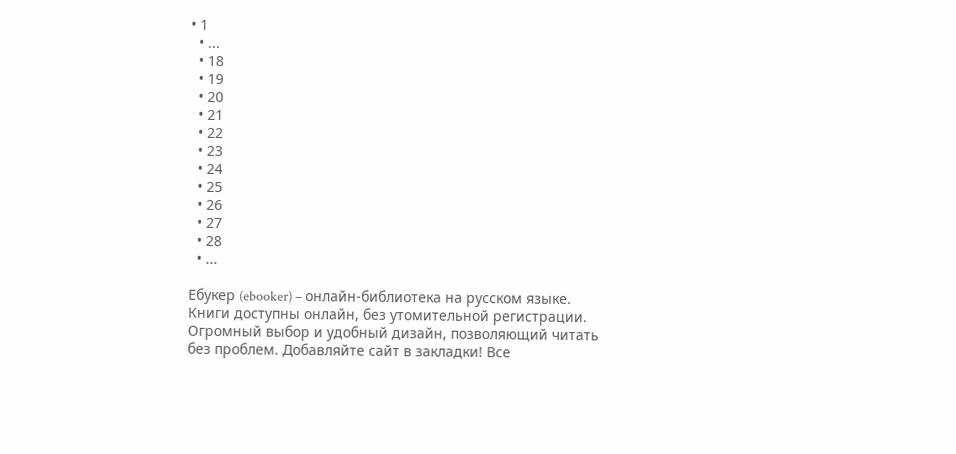• 1
  • ...
  • 18
  • 19
  • 20
  • 21
  • 22
  • 23
  • 24
  • 25
  • 26
  • 27
  • 28
  • ...

Ебукер (ebooker) – онлайн-библиотека на русском языке. Книги доступны онлайн, без утомительной регистрации. Огромный выбор и удобный дизайн, позволяющий читать без проблем. Добавляйте сайт в закладки! Все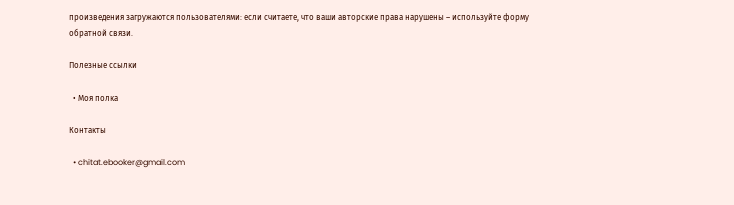произведения загружаются пользователями: если считаете, что ваши авторские права нарушены – используйте форму обратной связи.

Полезные ссылки

  • Моя полка

Контакты

  • chitat.ebooker@gmail.com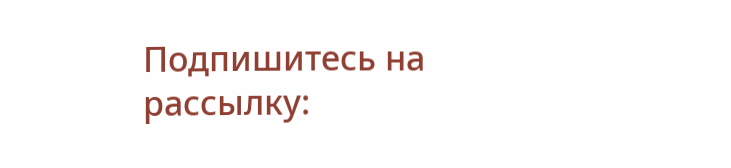Подпишитесь на рассылку: